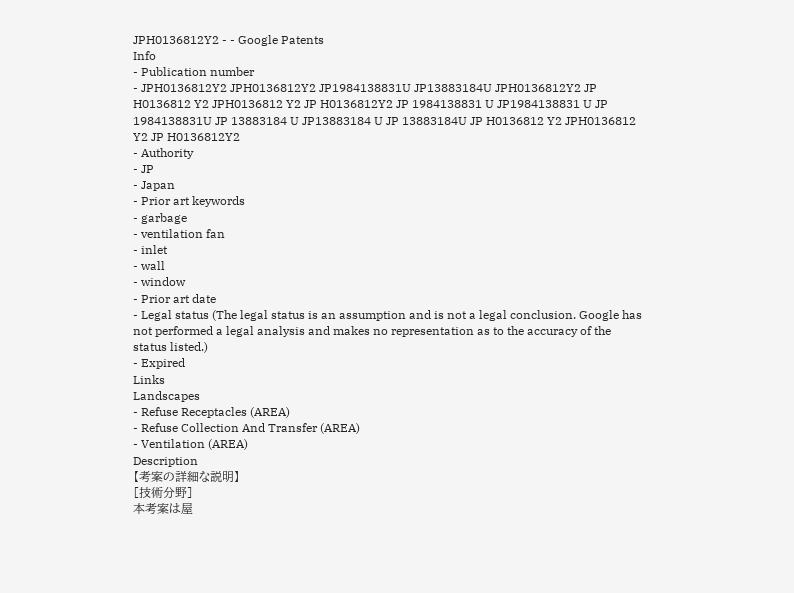JPH0136812Y2 - - Google Patents
Info
- Publication number
- JPH0136812Y2 JPH0136812Y2 JP1984138831U JP13883184U JPH0136812Y2 JP H0136812 Y2 JPH0136812 Y2 JP H0136812Y2 JP 1984138831 U JP1984138831 U JP 1984138831U JP 13883184 U JP13883184 U JP 13883184U JP H0136812 Y2 JPH0136812 Y2 JP H0136812Y2
- Authority
- JP
- Japan
- Prior art keywords
- garbage
- ventilation fan
- inlet
- wall
- window
- Prior art date
- Legal status (The legal status is an assumption and is not a legal conclusion. Google has not performed a legal analysis and makes no representation as to the accuracy of the status listed.)
- Expired
Links
Landscapes
- Refuse Receptacles (AREA)
- Refuse Collection And Transfer (AREA)
- Ventilation (AREA)
Description
【考案の詳細な説明】
[技術分野]
本考案は屋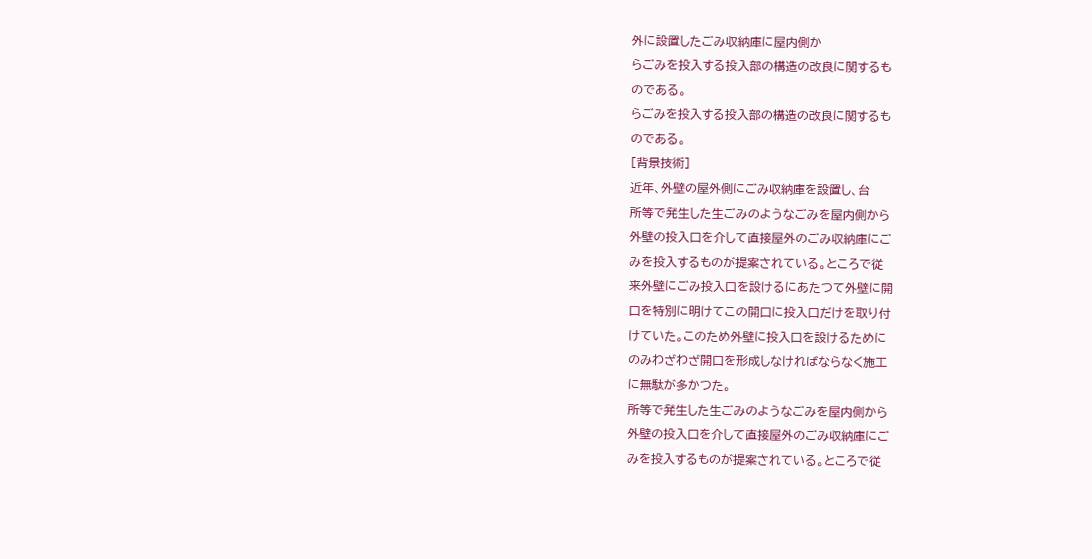外に設置したごみ収納庫に屋内側か
らごみを投入する投入部の構造の改良に関するも
のである。
らごみを投入する投入部の構造の改良に関するも
のである。
[背景技術]
近年、外壁の屋外側にごみ収納庫を設置し、台
所等で発生した生ごみのようなごみを屋内側から
外壁の投入口を介して直接屋外のごみ収納庫にご
みを投入するものが提案されている。ところで従
来外壁にごみ投入口を設けるにあたつて外壁に開
口を特別に明けてこの開口に投入口だけを取り付
けていた。このため外壁に投入口を設けるために
のみわざわざ開口を形成しなければならなく施工
に無駄が多かつた。
所等で発生した生ごみのようなごみを屋内側から
外壁の投入口を介して直接屋外のごみ収納庫にご
みを投入するものが提案されている。ところで従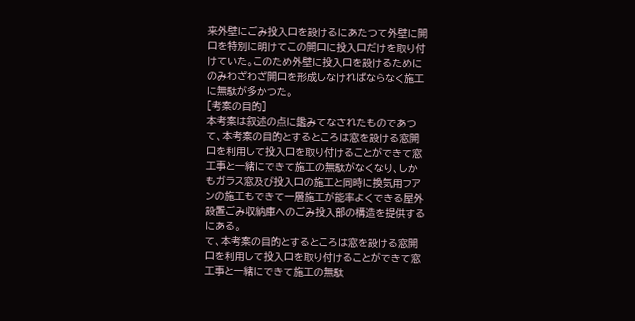来外壁にごみ投入口を設けるにあたつて外壁に開
口を特別に明けてこの開口に投入口だけを取り付
けていた。このため外壁に投入口を設けるために
のみわざわざ開口を形成しなければならなく施工
に無駄が多かつた。
[考案の目的]
本考案は叙述の点に鑑みてなされたものであつ
て、本考案の目的とするところは窓を設ける窓開
口を利用して投入口を取り付けることができて窓
工事と一緒にできて施工の無駄がなくなり、しか
もガラス窓及び投入口の施工と同時に換気用フア
ンの施工もできて一層施工が能率よくできる屋外
設置ごみ収納庫へのごみ投入部の構造を提供する
にある。
て、本考案の目的とするところは窓を設ける窓開
口を利用して投入口を取り付けることができて窓
工事と一緒にできて施工の無駄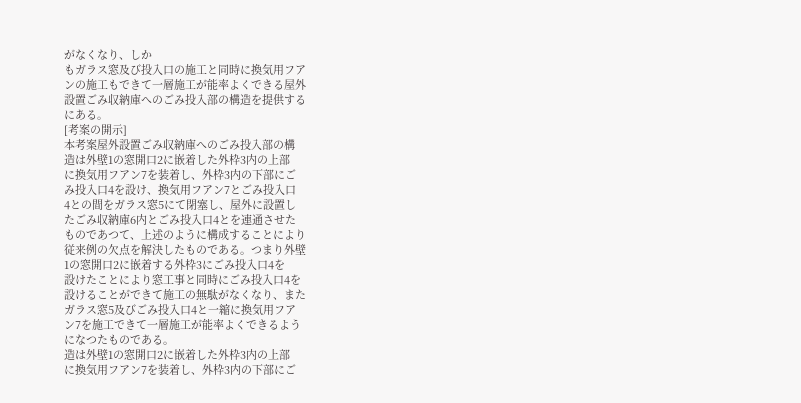がなくなり、しか
もガラス窓及び投入口の施工と同時に換気用フア
ンの施工もできて一層施工が能率よくできる屋外
設置ごみ収納庫へのごみ投入部の構造を提供する
にある。
[考案の開示]
本考案屋外設置ごみ収納庫へのごみ投入部の構
造は外壁1の窓開口2に嵌着した外枠3内の上部
に換気用フアン7を装着し、外枠3内の下部にご
み投入口4を設け、換気用フアン7とごみ投入口
4との間をガラス窓5にて閉塞し、屋外に設置し
たごみ収納庫6内とごみ投入口4とを連通させた
ものであつて、上述のように構成することにより
従来例の欠点を解決したものである。つまり外壁
1の窓開口2に嵌着する外枠3にごみ投入口4を
設けたことにより窓工事と同時にごみ投入口4を
設けることができて施工の無駄がなくなり、また
ガラス窓5及びごみ投入口4と一縮に換気用フア
ン7を施工できて一層施工が能率よくできるよう
になつたものである。
造は外壁1の窓開口2に嵌着した外枠3内の上部
に換気用フアン7を装着し、外枠3内の下部にご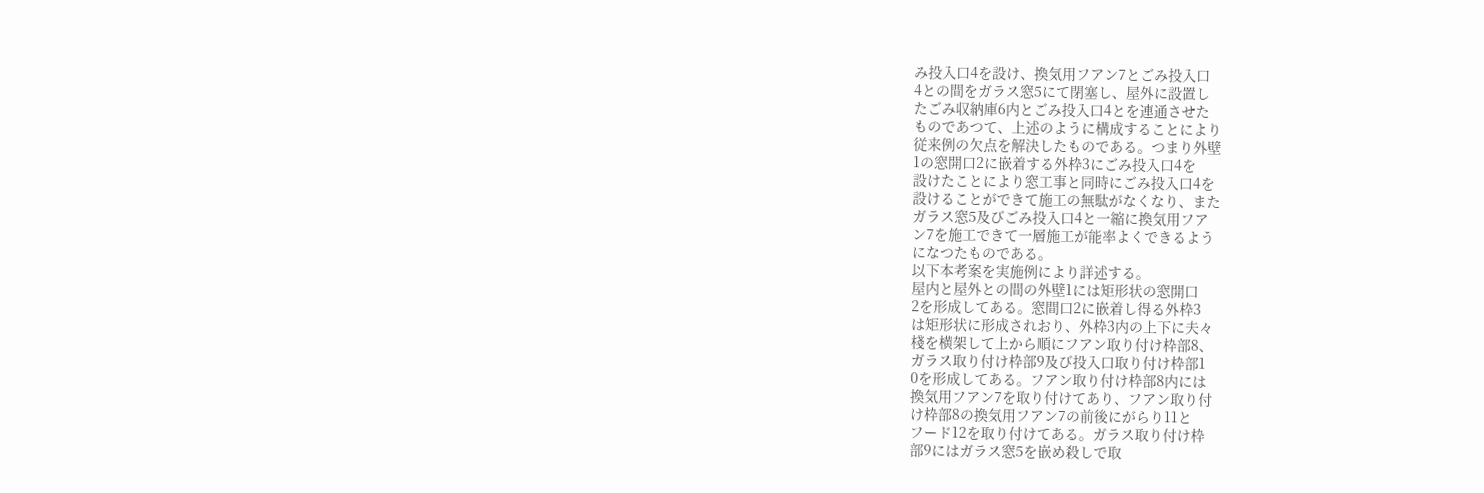み投入口4を設け、換気用フアン7とごみ投入口
4との間をガラス窓5にて閉塞し、屋外に設置し
たごみ収納庫6内とごみ投入口4とを連通させた
ものであつて、上述のように構成することにより
従来例の欠点を解決したものである。つまり外壁
1の窓開口2に嵌着する外枠3にごみ投入口4を
設けたことにより窓工事と同時にごみ投入口4を
設けることができて施工の無駄がなくなり、また
ガラス窓5及びごみ投入口4と一縮に換気用フア
ン7を施工できて一層施工が能率よくできるよう
になつたものである。
以下本考案を実施例により詳述する。
屋内と屋外との間の外壁1には矩形状の窓開口
2を形成してある。窓間口2に嵌着し得る外枠3
は矩形状に形成されおり、外枠3内の上下に夫々
棧を横架して上から順にフアン取り付け枠部8、
ガラス取り付け枠部9及び投入口取り付け枠部1
0を形成してある。フアン取り付け枠部8内には
換気用フアン7を取り付けてあり、フアン取り付
け枠部8の換気用フアン7の前後にがらり11と
フード12を取り付けてある。ガラス取り付け枠
部9にはガラス窓5を嵌め殺しで取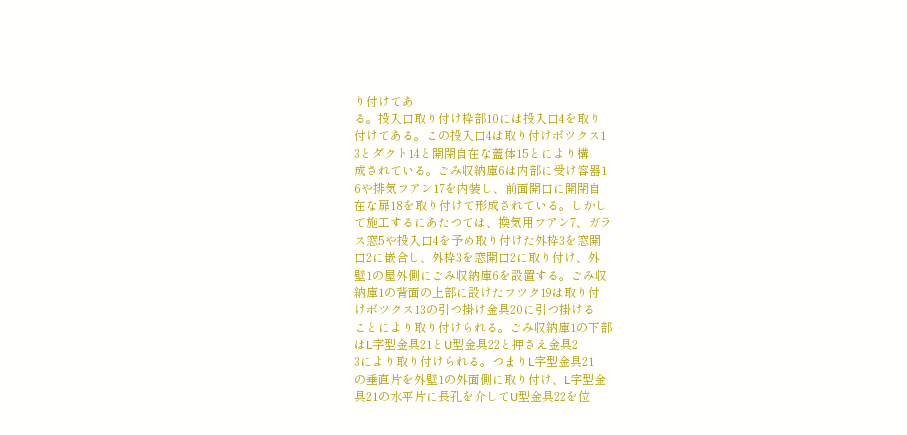り付けてあ
る。投入口取り付け枠部10には投入口4を取り
付けてある。この投入口4は取り付けボツクス1
3とダクト14と開閉自在な蓋体15とにより構
成されている。ごみ収納庫6は内部に受け容器1
6や排気フアン17を内装し、前面開口に開閉自
在な扉18を取り付けて形成されている。しかし
て施工するにあたつては、換気用フアン7、ガラ
ス窓5や投入口4を予め取り付けた外枠3を窓開
口2に嵌合し、外枠3を窓開口2に取り付け、外
壁1の屋外側にごみ収納庫6を設置する。ごみ収
納庫1の背面の上部に設けたフツク19は取り付
けボツクス13の引つ掛け金具20に引つ掛ける
ことにより取り付けられる。ごみ収納庫1の下部
はL字型金具21とU型金具22と押さえ金具2
3により取り付けられる。つまりL字型金具21
の垂直片を外壁1の外面側に取り付け、L字型金
具21の水平片に長孔を介してU型金具22を位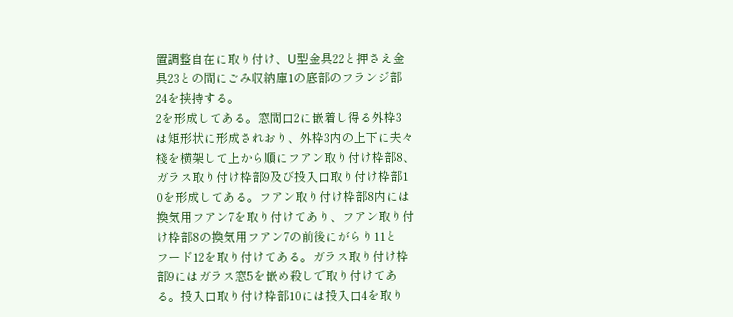置調整自在に取り付け、U型金具22と押さえ金
具23との間にごみ収納庫1の底部のフランジ部
24を挟持する。
2を形成してある。窓間口2に嵌着し得る外枠3
は矩形状に形成されおり、外枠3内の上下に夫々
棧を横架して上から順にフアン取り付け枠部8、
ガラス取り付け枠部9及び投入口取り付け枠部1
0を形成してある。フアン取り付け枠部8内には
換気用フアン7を取り付けてあり、フアン取り付
け枠部8の換気用フアン7の前後にがらり11と
フード12を取り付けてある。ガラス取り付け枠
部9にはガラス窓5を嵌め殺しで取り付けてあ
る。投入口取り付け枠部10には投入口4を取り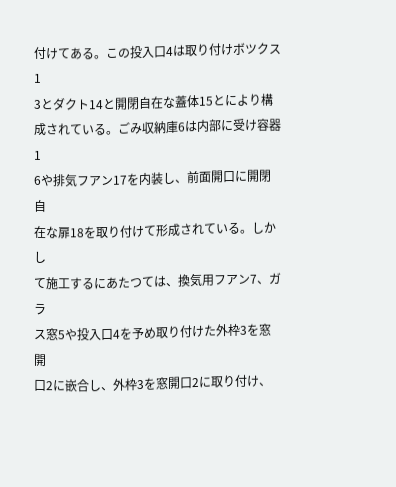付けてある。この投入口4は取り付けボツクス1
3とダクト14と開閉自在な蓋体15とにより構
成されている。ごみ収納庫6は内部に受け容器1
6や排気フアン17を内装し、前面開口に開閉自
在な扉18を取り付けて形成されている。しかし
て施工するにあたつては、換気用フアン7、ガラ
ス窓5や投入口4を予め取り付けた外枠3を窓開
口2に嵌合し、外枠3を窓開口2に取り付け、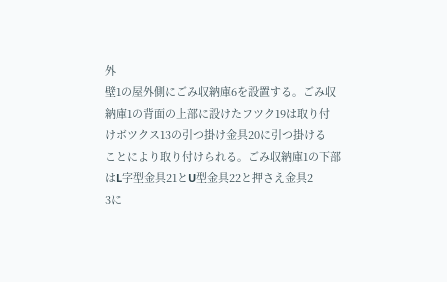外
壁1の屋外側にごみ収納庫6を設置する。ごみ収
納庫1の背面の上部に設けたフツク19は取り付
けボツクス13の引つ掛け金具20に引つ掛ける
ことにより取り付けられる。ごみ収納庫1の下部
はL字型金具21とU型金具22と押さえ金具2
3に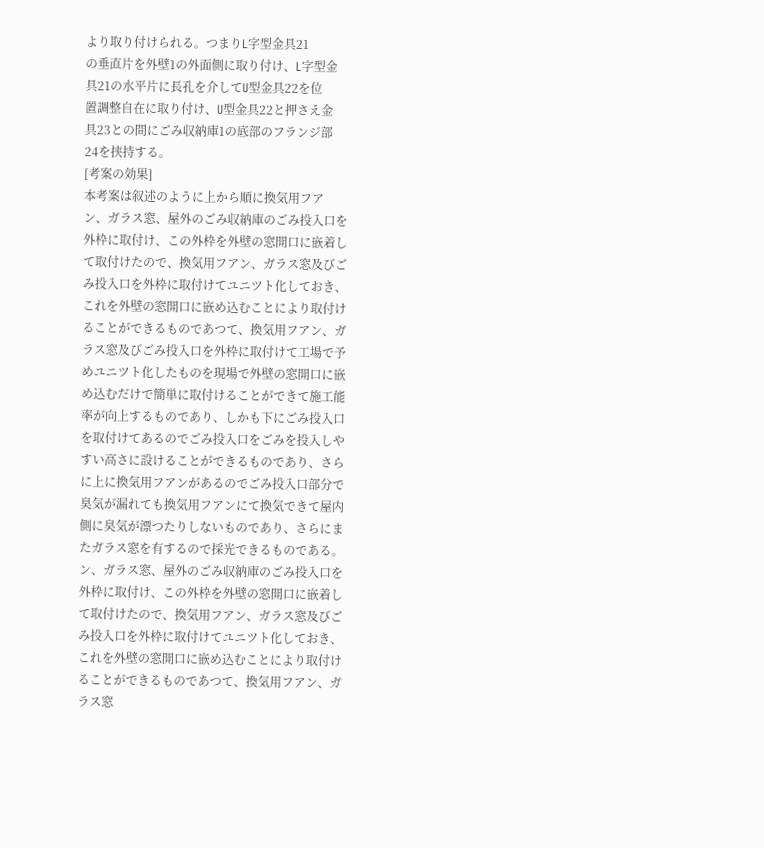より取り付けられる。つまりL字型金具21
の垂直片を外壁1の外面側に取り付け、L字型金
具21の水平片に長孔を介してU型金具22を位
置調整自在に取り付け、U型金具22と押さえ金
具23との間にごみ収納庫1の底部のフランジ部
24を挟持する。
[考案の効果]
本考案は叙述のように上から順に換気用フア
ン、ガラス窓、屋外のごみ収納庫のごみ投入口を
外枠に取付け、この外枠を外壁の窓開口に嵌着し
て取付けたので、換気用フアン、ガラス窓及びご
み投入口を外枠に取付けてユニツト化しておき、
これを外壁の窓開口に嵌め込むことにより取付け
ることができるものであつて、換気用フアン、ガ
ラス窓及びごみ投入口を外枠に取付けて工場で予
めユニツト化したものを現場で外壁の窓開口に嵌
め込むだけで簡単に取付けることができて施工能
率が向上するものであり、しかも下にごみ投入口
を取付けてあるのでごみ投入口をごみを投入しや
すい高さに設けることができるものであり、さら
に上に換気用フアンがあるのでごみ投入口部分で
臭気が漏れても換気用フアンにて換気できて屋内
側に臭気が漂つたりしないものであり、さらにま
たガラス窓を有するので採光できるものである。
ン、ガラス窓、屋外のごみ収納庫のごみ投入口を
外枠に取付け、この外枠を外壁の窓開口に嵌着し
て取付けたので、換気用フアン、ガラス窓及びご
み投入口を外枠に取付けてユニツト化しておき、
これを外壁の窓開口に嵌め込むことにより取付け
ることができるものであつて、換気用フアン、ガ
ラス窓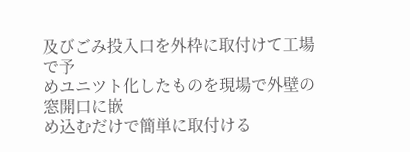及びごみ投入口を外枠に取付けて工場で予
めユニツト化したものを現場で外壁の窓開口に嵌
め込むだけで簡単に取付ける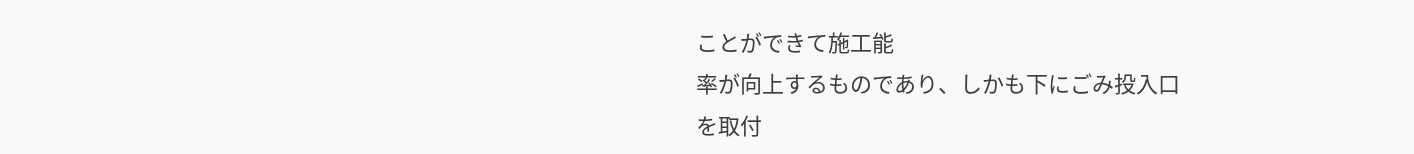ことができて施工能
率が向上するものであり、しかも下にごみ投入口
を取付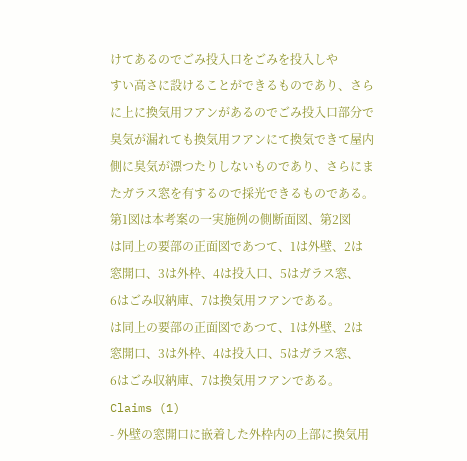けてあるのでごみ投入口をごみを投入しや
すい高さに設けることができるものであり、さら
に上に換気用フアンがあるのでごみ投入口部分で
臭気が漏れても換気用フアンにて換気できて屋内
側に臭気が漂つたりしないものであり、さらにま
たガラス窓を有するので採光できるものである。
第1図は本考案の一実施例の側断面図、第2図
は同上の要部の正面図であつて、1は外壁、2は
窓開口、3は外枠、4は投入口、5はガラス窓、
6はごみ収納庫、7は換気用フアンである。
は同上の要部の正面図であつて、1は外壁、2は
窓開口、3は外枠、4は投入口、5はガラス窓、
6はごみ収納庫、7は換気用フアンである。
Claims (1)
- 外壁の窓開口に嵌着した外枠内の上部に換気用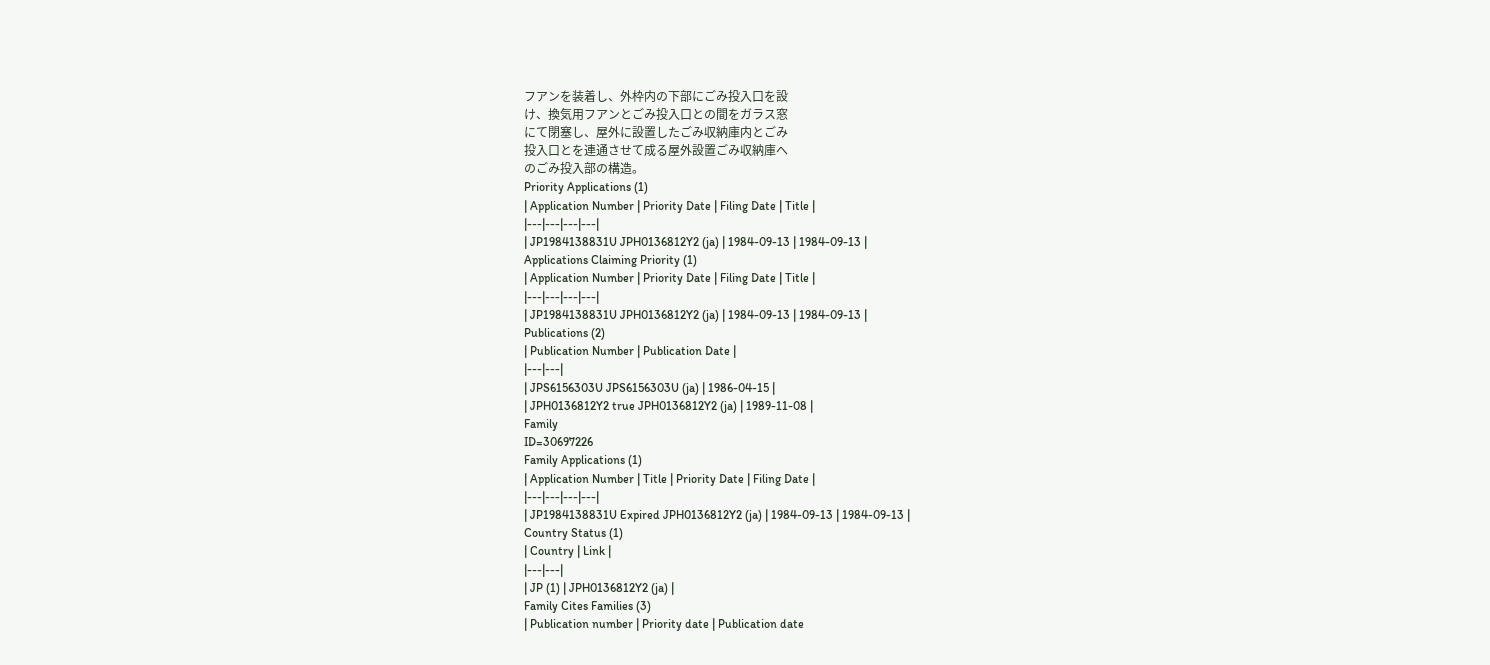フアンを装着し、外枠内の下部にごみ投入口を設
け、換気用フアンとごみ投入口との間をガラス窓
にて閉塞し、屋外に設置したごみ収納庫内とごみ
投入口とを連通させて成る屋外設置ごみ収納庫へ
のごみ投入部の構造。
Priority Applications (1)
| Application Number | Priority Date | Filing Date | Title |
|---|---|---|---|
| JP1984138831U JPH0136812Y2 (ja) | 1984-09-13 | 1984-09-13 |
Applications Claiming Priority (1)
| Application Number | Priority Date | Filing Date | Title |
|---|---|---|---|
| JP1984138831U JPH0136812Y2 (ja) | 1984-09-13 | 1984-09-13 |
Publications (2)
| Publication Number | Publication Date |
|---|---|
| JPS6156303U JPS6156303U (ja) | 1986-04-15 |
| JPH0136812Y2 true JPH0136812Y2 (ja) | 1989-11-08 |
Family
ID=30697226
Family Applications (1)
| Application Number | Title | Priority Date | Filing Date |
|---|---|---|---|
| JP1984138831U Expired JPH0136812Y2 (ja) | 1984-09-13 | 1984-09-13 |
Country Status (1)
| Country | Link |
|---|---|
| JP (1) | JPH0136812Y2 (ja) |
Family Cites Families (3)
| Publication number | Priority date | Publication date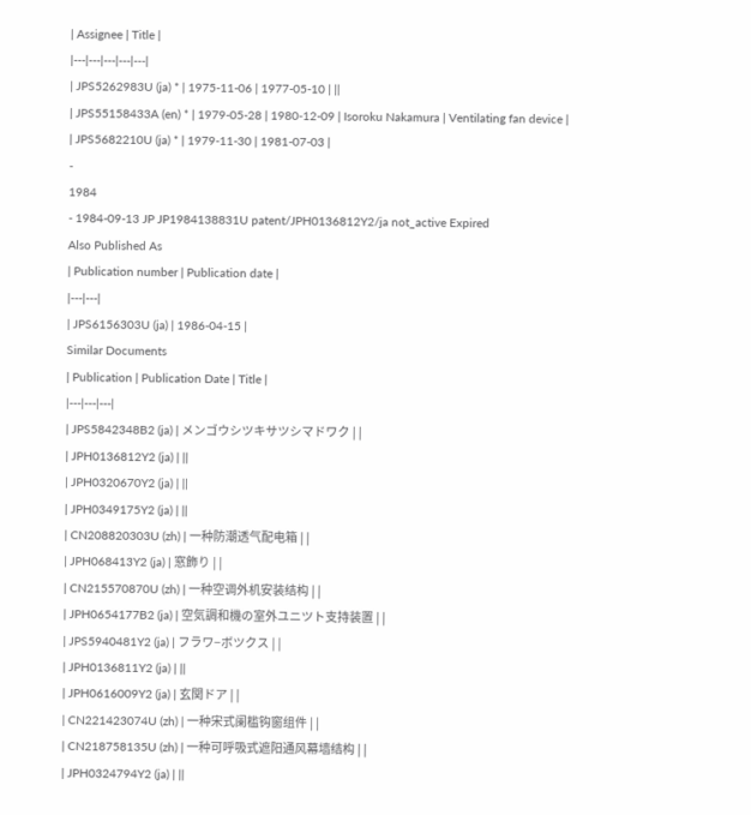| Assignee | Title |
|---|---|---|---|---|
| JPS5262983U (ja) * | 1975-11-06 | 1977-05-10 | ||
| JPS55158433A (en) * | 1979-05-28 | 1980-12-09 | Isoroku Nakamura | Ventilating fan device |
| JPS5682210U (ja) * | 1979-11-30 | 1981-07-03 |
-
1984
- 1984-09-13 JP JP1984138831U patent/JPH0136812Y2/ja not_active Expired
Also Published As
| Publication number | Publication date |
|---|---|
| JPS6156303U (ja) | 1986-04-15 |
Similar Documents
| Publication | Publication Date | Title |
|---|---|---|
| JPS5842348B2 (ja) | メンゴウシツキサツシマドワク | |
| JPH0136812Y2 (ja) | ||
| JPH0320670Y2 (ja) | ||
| JPH0349175Y2 (ja) | ||
| CN208820303U (zh) | 一种防潮透气配电箱 | |
| JPH068413Y2 (ja) | 窓飾り | |
| CN215570870U (zh) | 一种空调外机安装结构 | |
| JPH0654177B2 (ja) | 空気調和機の室外ユニツト支持装置 | |
| JPS5940481Y2 (ja) | フラワ−ボツクス | |
| JPH0136811Y2 (ja) | ||
| JPH0616009Y2 (ja) | 玄関ドア | |
| CN221423074U (zh) | 一种宋式阑槛钩窗组件 | |
| CN218758135U (zh) | 一种可呼吸式遮阳通风幕墙结构 | |
| JPH0324794Y2 (ja) | ||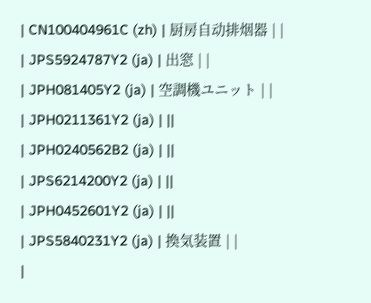| CN100404961C (zh) | 厨房自动排烟器 | |
| JPS5924787Y2 (ja) | 出窓 | |
| JPH081405Y2 (ja) | 空調機ユニット | |
| JPH0211361Y2 (ja) | ||
| JPH0240562B2 (ja) | ||
| JPS6214200Y2 (ja) | ||
| JPH0452601Y2 (ja) | ||
| JPS5840231Y2 (ja) | 換気装置 | |
|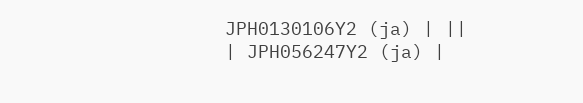JPH0130106Y2 (ja) | ||
| JPH056247Y2 (ja) |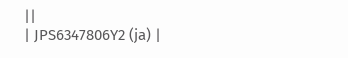||
| JPS6347806Y2 (ja) |